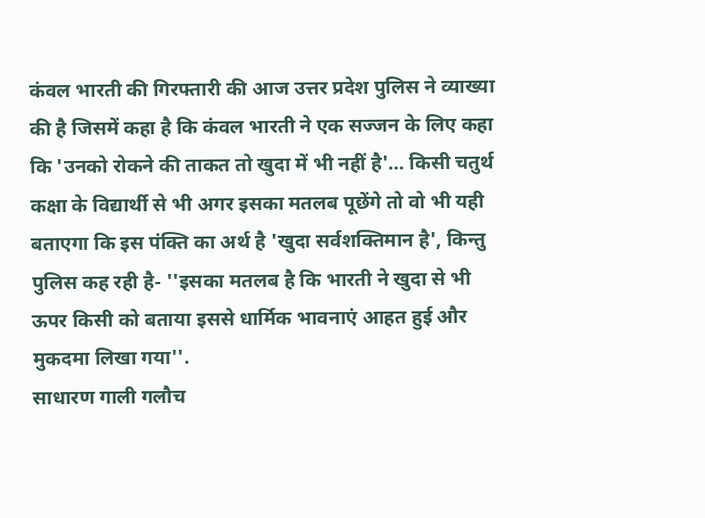कंवल भारती की गिरफ्तारी की आज उत्तर प्रदेश पुलिस ने व्याख्या की है जिसमें कहा है कि कंवल भारती ने एक सज्जन के लिए कहा कि 'उनको रोकने की ताकत तो खुदा में भी नहीं है'… किसी चतुर्थ कक्षा के विद्यार्थी से भी अगर इसका मतलब पूछेंगे तो वो भी यही बताएगा कि इस पंक्ति का अर्थ है 'खुदा सर्वशक्तिमान है', किन्तु पुलिस कह रही है- ''इसका मतलब है कि भारती ने खुदा से भी ऊपर किसी को बताया इससे धार्मिक भावनाएं आहत हुई और मुकदमा लिखा गया''.
साधारण गाली गलौच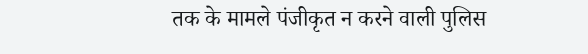तक के मामले पंजीकृत न करने वाली पुलिस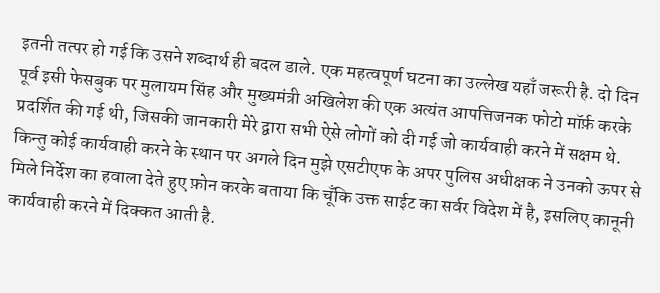इतनी तत्पर हो गई कि उसने शब्दार्थ ही बदल डाले. एक महत्वपूर्ण घटना का उल्लेख यहाँ जरूरी है. दो दिन पूर्व इसी फेसबुक पर मुलायम सिंह और मुख्यमंत्री अखिलेश की एक अत्यंत आपत्तिजनक फोटो मॉर्फ़ करके प्रदर्शित की गई थी, जिसकी जानकारी मेरे द्वारा सभी ऐसे लोगों को दी गई जो कार्यवाही करने में सक्षम थे. किन्तु कोई कार्यवाही करने के स्थान पर अगले दिन मुझे एसटीएफ के अपर पुलिस अधीक्षक ने उनको ऊपर से मिले निर्देश का हवाला देते हुए फ़ोन करके बताया कि चूँकि उक्त साईट का सर्वर विदेश में है, इसलिए कानूनी कार्यवाही करने में दिक्कत आती है.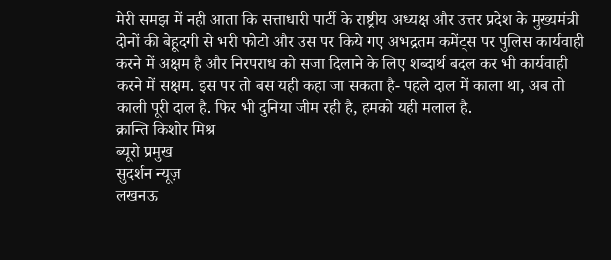मेरी समझ में नही आता कि सत्ताधारी पार्टी के राष्ट्रीय अध्यक्ष और उत्तर प्रदेश के मुख्यमंत्री दोनों की बेहूदगी से भरी फोटो और उस पर किये गए अभद्रतम कमेंट्स पर पुलिस कार्यवाही करने में अक्षम है और निरपराध को सजा दिलाने के लिए शब्दार्थ बदल कर भी कार्यवाही करने में सक्षम. इस पर तो बस यही कहा जा सकता है- पहले दाल में काला था, अब तो काली पूरी दाल है. फिर भी दुनिया जीम रही है, हमको यही मलाल है.
क्रान्ति किशोर मिश्र
ब्यूरो प्रमुख
सुदर्शन न्यूज़
लखनऊ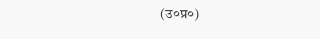(उ०प्र०)